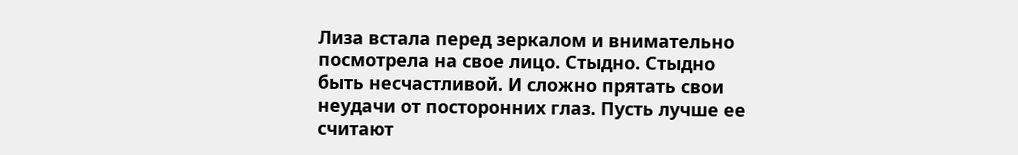Лиза встала перед зеркалом и внимательно посмотрела на свое лицо. Стыдно. Стыдно быть несчастливой. И сложно прятать свои неудачи от посторонних глаз. Пусть лучше ее считают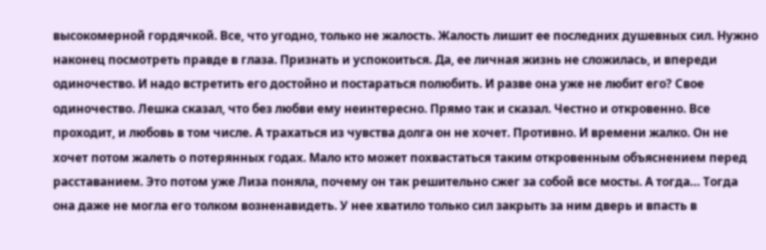высокомерной гордячкой. Все, что угодно, только не жалость. Жалость лишит ее последних душевных сил. Нужно наконец посмотреть правде в глаза. Признать и успокоиться. Да, ее личная жизнь не сложилась, и впереди одиночество. И надо встретить его достойно и постараться полюбить. И разве она уже не любит его? Свое одиночество. Лешка сказал, что без любви ему неинтересно. Прямо так и сказал. Честно и откровенно. Все проходит, и любовь в том числе. А трахаться из чувства долга он не хочет. Противно. И времени жалко. Он не хочет потом жалеть о потерянных годах. Мало кто может похвастаться таким откровенным объяснением перед расставанием. Это потом уже Лиза поняла, почему он так решительно сжег за собой все мосты. А тогда… Тогда она даже не могла его толком возненавидеть. У нее хватило только сил закрыть за ним дверь и впасть в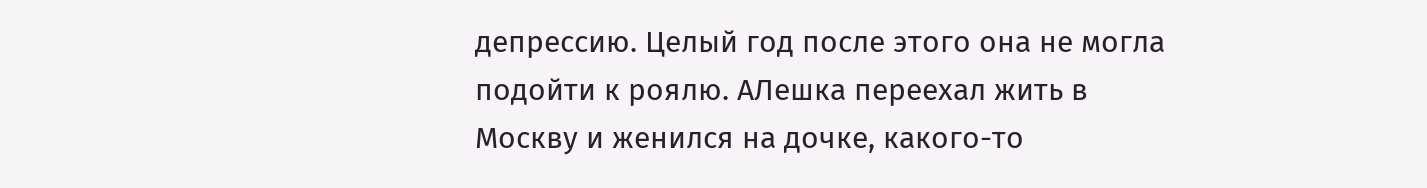депрессию. Целый год после этого она не могла подойти к роялю. АЛешка переехал жить в Москву и женился на дочке, какого-то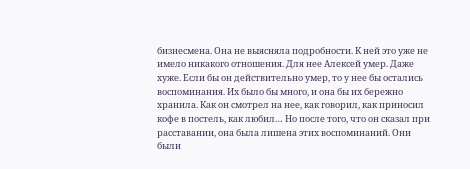бизнесмена. Она не выясняла подробности. К ней это уже не имело никакого отношения. Для нее Алексей умер. Даже хуже. Если бы он действительно умер, то у нее бы остались воспоминания. Их было бы много, и она бы их бережно хранила. Как он смотрел на нее, как говорил, как приносил кофе в постель, как любил… Но после того, что он сказал при расставании, она была лишена этих воспоминаний. Они были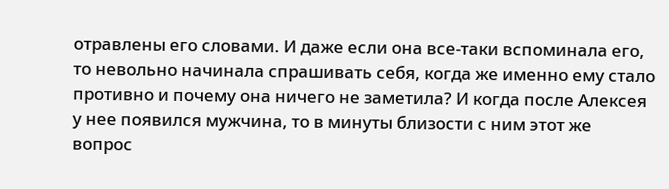отравлены его словами. И даже если она все-таки вспоминала его, то невольно начинала спрашивать себя, когда же именно ему стало противно и почему она ничего не заметила? И когда после Алексея у нее появился мужчина, то в минуты близости с ним этот же вопрос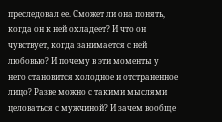преследовал ее. Сможет ли она понять, когда он к ней охладеет? И что он чувствует, когда занимается с ней любовью? И почему в эти моменты у него становится холодное и отстраненное лицо? Разве можно с такими мыслями целоваться с мужчиной? И зачем вообще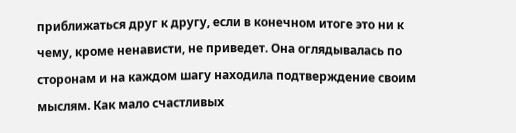приближаться друг к другу, если в конечном итоге это ни к чему, кроме ненависти, не приведет. Она оглядывалась по сторонам и на каждом шагу находила подтверждение своим мыслям. Как мало счастливых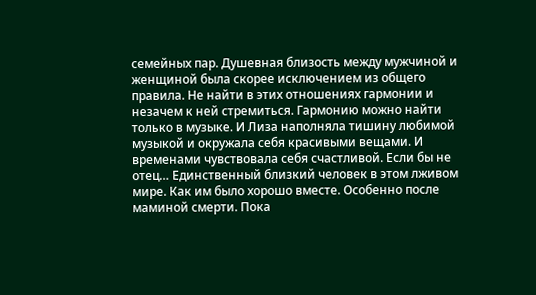семейных пар. Душевная близость между мужчиной и женщиной была скорее исключением из общего правила. Не найти в этих отношениях гармонии и незачем к ней стремиться. Гармонию можно найти только в музыке. И Лиза наполняла тишину любимой музыкой и окружала себя красивыми вещами. И временами чувствовала себя счастливой. Если бы не отец… Единственный близкий человек в этом лживом мире. Как им было хорошо вместе. Особенно после маминой смерти. Пока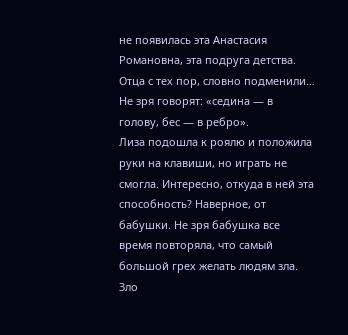не появилась эта Анастасия Романовна, эта подруга детства. Отца с тех пор, словно подменили… Не зря говорят: «седина — в голову, бес — в ребро».
Лиза подошла к роялю и положила руки на клавиши, но играть не смогла. Интересно, откуда в ней эта способность? Наверное, от бабушки. Не зря бабушка все время повторяла, что самый большой грех желать людям зла. Зло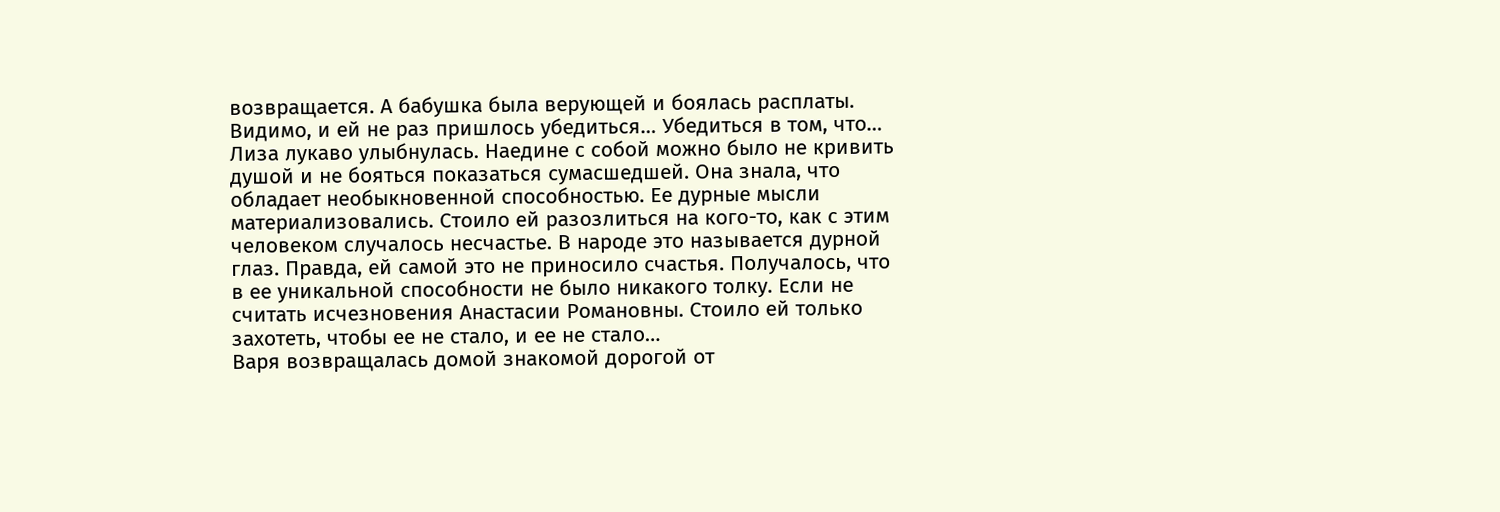возвращается. А бабушка была верующей и боялась расплаты. Видимо, и ей не раз пришлось убедиться… Убедиться в том, что… Лиза лукаво улыбнулась. Наедине с собой можно было не кривить душой и не бояться показаться сумасшедшей. Она знала, что обладает необыкновенной способностью. Ее дурные мысли материализовались. Стоило ей разозлиться на кого-то, как с этим человеком случалось несчастье. В народе это называется дурной глаз. Правда, ей самой это не приносило счастья. Получалось, что в ее уникальной способности не было никакого толку. Если не считать исчезновения Анастасии Романовны. Стоило ей только захотеть, чтобы ее не стало, и ее не стало…
Варя возвращалась домой знакомой дорогой от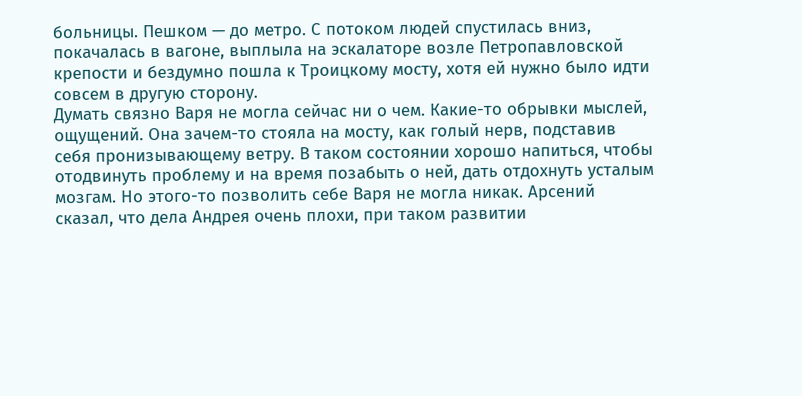больницы. Пешком — до метро. С потоком людей спустилась вниз, покачалась в вагоне, выплыла на эскалаторе возле Петропавловской крепости и бездумно пошла к Троицкому мосту, хотя ей нужно было идти совсем в другую сторону.
Думать связно Варя не могла сейчас ни о чем. Какие-то обрывки мыслей, ощущений. Она зачем-то стояла на мосту, как голый нерв, подставив себя пронизывающему ветру. В таком состоянии хорошо напиться, чтобы отодвинуть проблему и на время позабыть о ней, дать отдохнуть усталым мозгам. Но этого-то позволить себе Варя не могла никак. Арсений сказал, что дела Андрея очень плохи, при таком развитии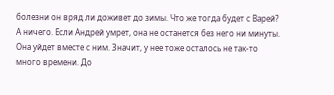болезни он вряд ли доживет до зимы. Что же тогда будет с Варей? А ничего. Если Андрей умрет, она не останется без него ни минуты. Она уйдет вместе с ним. Значит, у нее тоже осталось не так-то много времени. До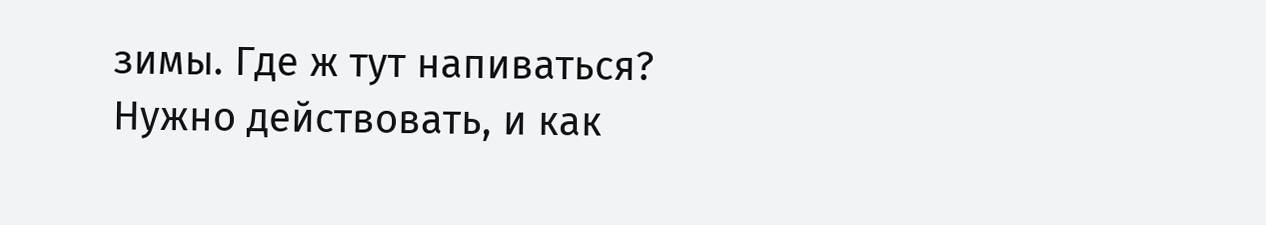зимы. Где ж тут напиваться? Нужно действовать, и как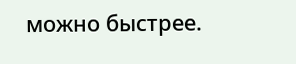можно быстрее.